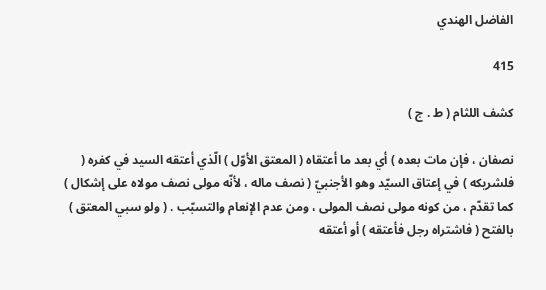الفاضل الهندي

415

كشف اللثام ( ط . ج )

نصفان ، فإن مات بعده ) أي بعد ما أعتقاه ( المعتق الأوّل ) الّذي أعتقه السيد في كفره ( فلشريكه ) في إعتاق السيّد وهو الأجنبيّ ( نصف ماله ، لأنّه مولى نصف مولاه على إشكال ) كما تقدّم ، من كونه مولى نصف المولى ، ومن عدم الإنعام والتسبّب . ( ولو سبي المعتق ) بالفتح ( فاشتراه رجل فأعتقه ) أو أعتقه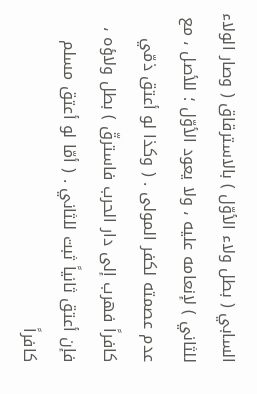السابي ( بطل ولاء الأوّل ) بالاسترقاق ( وصار الولاء للثاني ) لإنعامه عليه ، ولا يعود الأوّل ؛ للأصل ، مع عدم عصمته لكفر المولى . ( وكذا لو أعتق ذمّي كافراً فهرب إلى دار الحرب فاسترقّ ) بطل ولاؤه ، فإن أعتق ثانياً ثبت للثاني . ( أمّا لو أعتق مسلم كافراً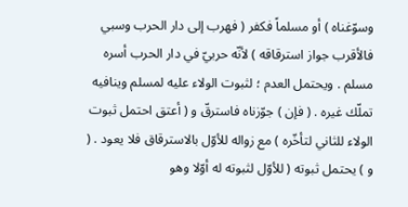وسوّغناه ) أو مسلماً فكفر ( فهرب إلى دار الحرب وسبي فالأقرب جواز استرقاقه ) لأنّه حربيّ في دار الحرب أسره مسلم . ويحتمل العدم ؛ لثبوت الولاء عليه لمسلم وينافيه تملّك غيره . ( فإن ) جوّزناه فاسترقّ و ( أعتق احتمل ثبوت الولاء للثاني لتأخّره ) مع زواله للأوّل بالاسترقاق فلا يعود . ( و ) يحتمل ثبوته ( للأوّل لثبوته له أوّلا وهو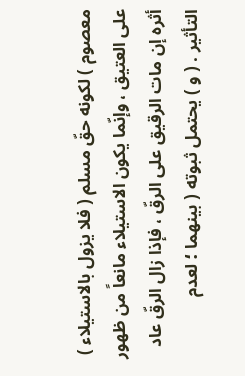معصوم ) لكونه حقّ مسلم ( فلا يزول بالاستيلاء ) على العتيق ، وإنّما يكون الاستيلاء مانعاً من ظهور أثره إن مات الرقيق على الرقّ ، فإذا زال الرقّ عاد التأثير . ( و ) يحتمل ثبوته ( بينهما ؛ لعدم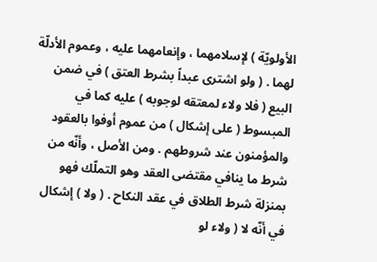الأولويّة ) لإسلامهما ، وإنعامهما عليه ، وعموم الأدلّة لهما . ( ولو اشترى عبداً بشرط العتق ) في ضمن البيع ( فلا ولاء لمعتقه لوجوبه ) عليه كما في المبسوط ( على إشكال ) من عموم أوفوا بالعقود والمؤمنون عند شروطهم . ومن الأصل ، وأنّه من شرط ما ينافي مقتضى العقد وهو التملّك فهو بمنزلة شرط الطلاق في عقد النكاح . ( ولا ) إشكال في أنّه لا ( ولاء لو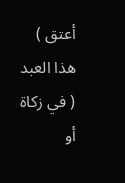أعتق ) هذا العبد ( في زكاة أو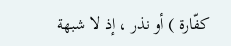كفّارة ) أو نذر ، إذ لا شبهة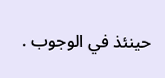حينئذ في الوجوب .